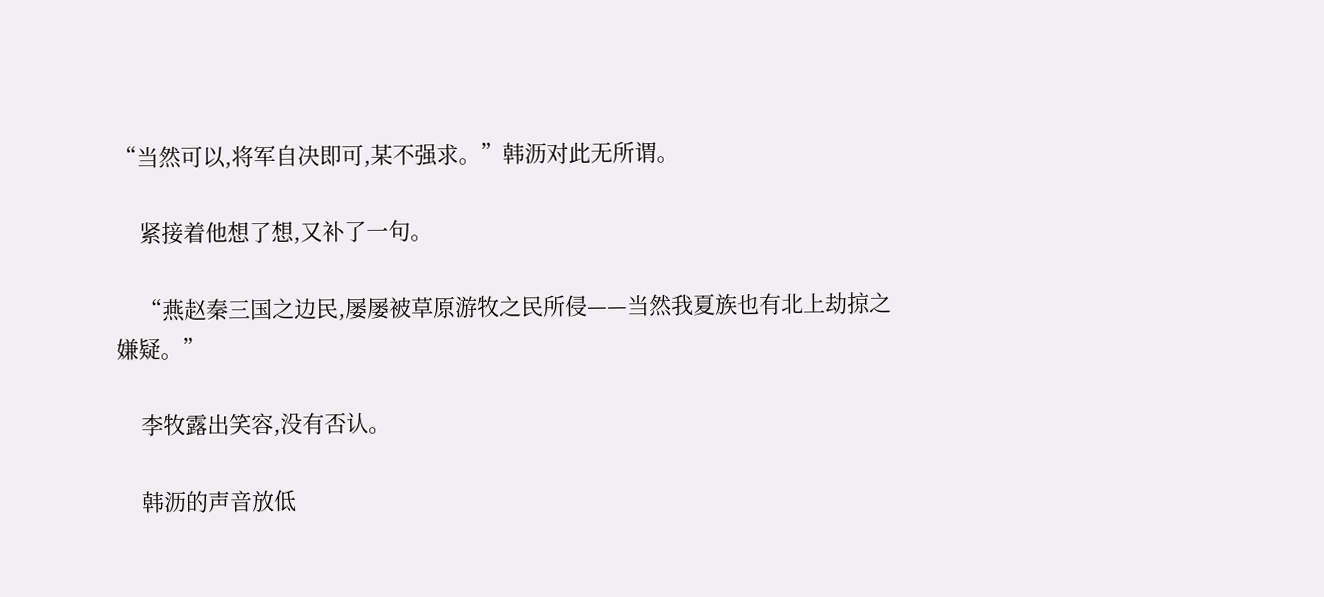“当然可以,将军自决即可,某不强求。”韩沥对此无所谓。

    紧接着他想了想,又补了一句。

    “燕赵秦三国之边民,屡屡被草原游牧之民所侵——当然我夏族也有北上劫掠之嫌疑。”

    李牧露出笑容,没有否认。

    韩沥的声音放低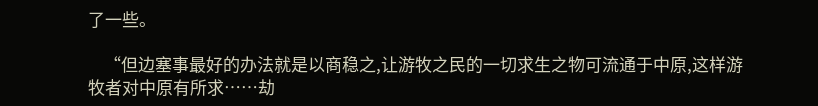了一些。

    “但边塞事最好的办法就是以商稳之,让游牧之民的一切求生之物可流通于中原,这样游牧者对中原有所求……劫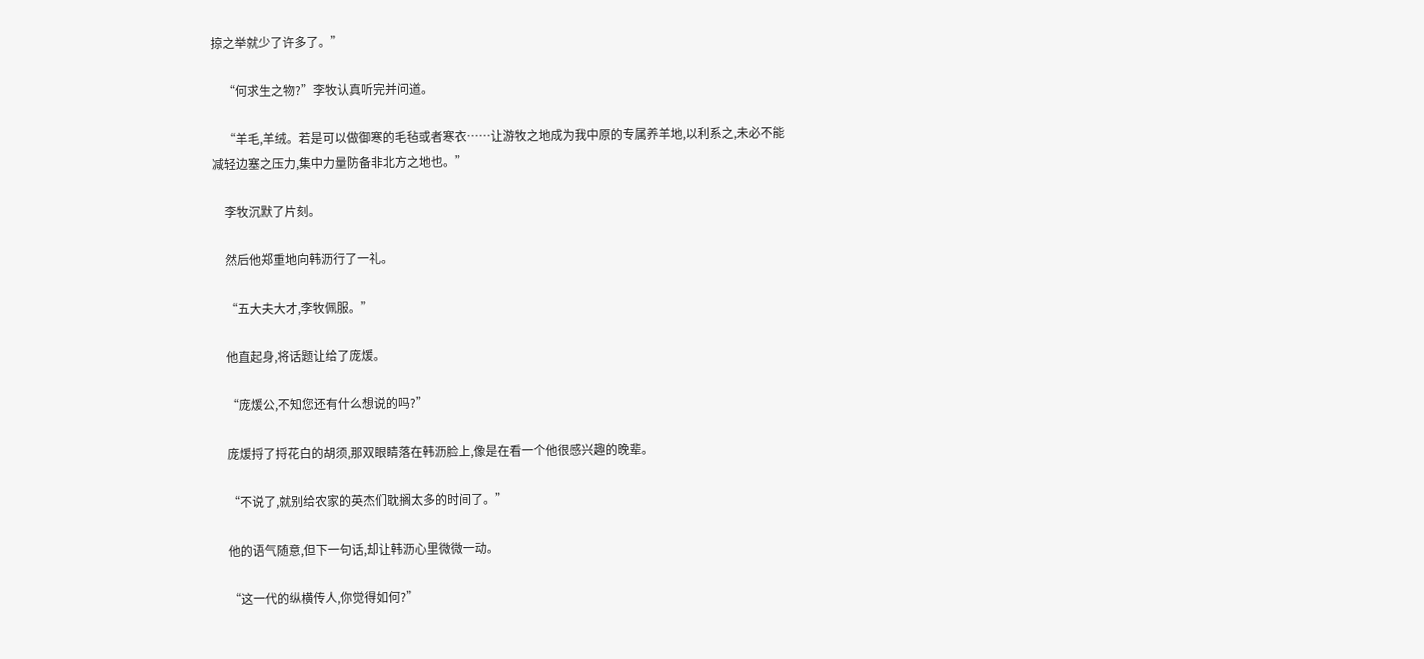掠之举就少了许多了。”

    “何求生之物?”李牧认真听完并问道。

    “羊毛,羊绒。若是可以做御寒的毛毡或者寒衣……让游牧之地成为我中原的专属养羊地,以利系之,未必不能减轻边塞之压力,集中力量防备非北方之地也。”

    李牧沉默了片刻。

    然后他郑重地向韩沥行了一礼。

    “五大夫大才,李牧佩服。”

    他直起身,将话题让给了庞煖。

    “庞煖公,不知您还有什么想说的吗?”

    庞煖捋了捋花白的胡须,那双眼睛落在韩沥脸上,像是在看一个他很感兴趣的晚辈。

    “不说了,就别给农家的英杰们耽搁太多的时间了。”

    他的语气随意,但下一句话,却让韩沥心里微微一动。

    “这一代的纵横传人,你觉得如何?”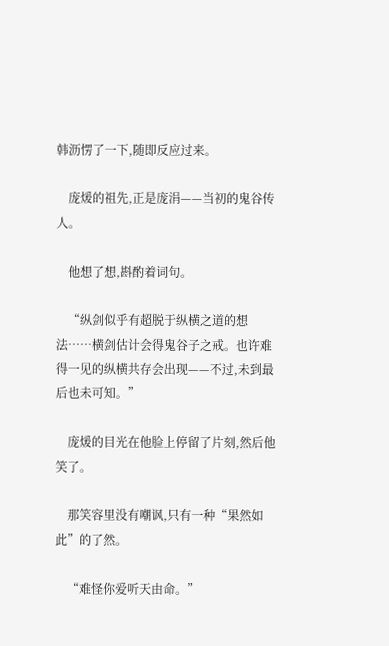韩沥愣了一下,随即反应过来。

    庞煖的祖先,正是庞涓——当初的鬼谷传人。

    他想了想,斟酌着词句。

    “纵剑似乎有超脱于纵横之道的想法……横剑估计会得鬼谷子之戒。也许难得一见的纵横共存会出现——不过,未到最后也未可知。”

    庞煖的目光在他脸上停留了片刻,然后他笑了。

    那笑容里没有嘲讽,只有一种“果然如此”的了然。

    “难怪你爱听天由命。”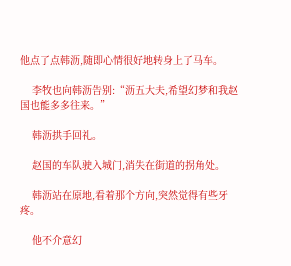他点了点韩沥,随即心情很好地转身上了马车。

    李牧也向韩沥告别:“沥五大夫,希望幻梦和我赵国也能多多往来。”

    韩沥拱手回礼。

    赵国的车队驶入城门,消失在街道的拐角处。

    韩沥站在原地,看着那个方向,突然觉得有些牙疼。

    他不介意幻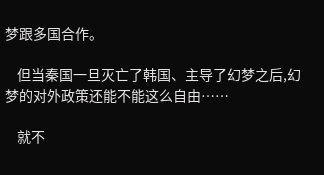梦跟多国合作。

    但当秦国一旦灭亡了韩国、主导了幻梦之后,幻梦的对外政策还能不能这么自由……

    就不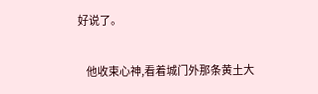好说了。

    他收束心神,看着城门外那条黄土大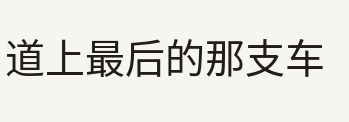道上最后的那支车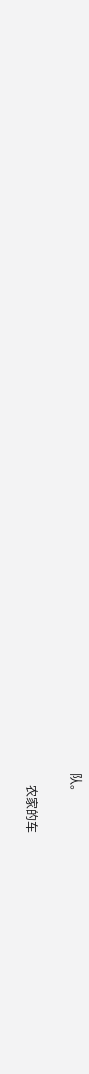队。

    农家的车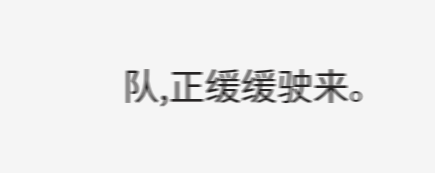队,正缓缓驶来。